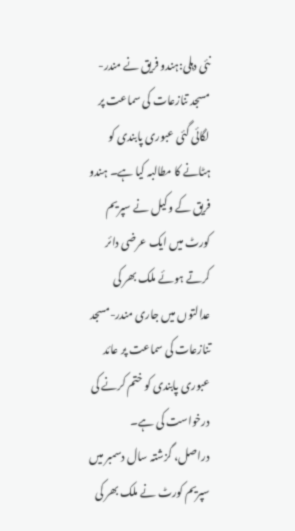نئی دہلی:ہندو فریق نے مندر-مسجد تنازعات کی سماعت پر لگائی گئی عبوری پابندی کو ہٹانے کا مطالبہ کیا ہے۔ ہندو فریق کے وکیل نے سپریم کورٹ میں ایک عرضی دائر کرتے ہوئے ملک بھر کی عدالتوں میں جاری مندر-مسجد تنازعات کی سماعت پر عائد عبوری پابندی کو ختم کرنے کی درخواست کی ہے۔
دراصل، گزشتہ سال دسمبر میں سپریم کورٹ نے ملک بھر کی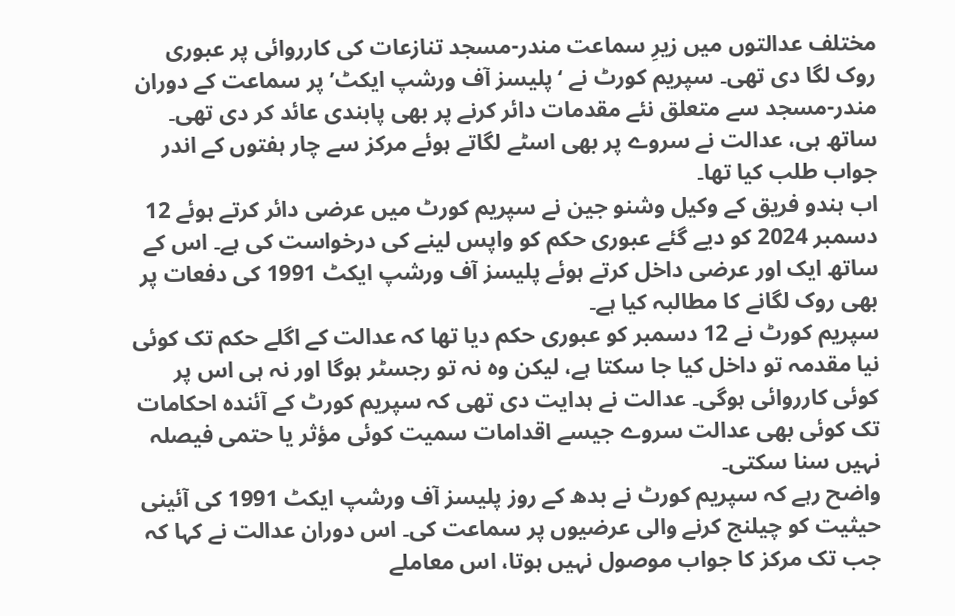مختلف عدالتوں میں زیرِ سماعت مندر-مسجد تنازعات کی کارروائی پر عبوری روک لگا دی تھی۔ سپریم کورٹ نے ‘پلیسز آف ورشپ ایکٹ’ پر سماعت کے دوران مندر-مسجد سے متعلق نئے مقدمات دائر کرنے پر بھی پابندی عائد کر دی تھی۔ ساتھ ہی، عدالت نے سروے پر بھی اسٹے لگاتے ہوئے مرکز سے چار ہفتوں کے اندر جواب طلب کیا تھا۔
اب ہندو فریق کے وکیل وشنو جین نے سپریم کورٹ میں عرضی دائر کرتے ہوئے 12 دسمبر 2024 کو دیے گئے عبوری حکم کو واپس لینے کی درخواست کی ہے۔ اس کے ساتھ ایک اور عرضی داخل کرتے ہوئے پلیسز آف ورشپ ایکٹ 1991 کی دفعات پر بھی روک لگانے کا مطالبہ کیا ہے۔
سپریم کورٹ نے 12 دسمبر کو عبوری حکم دیا تھا کہ عدالت کے اگلے حکم تک کوئی نیا مقدمہ تو داخل کیا جا سکتا ہے، لیکن وہ نہ تو رجسٹر ہوگا اور نہ ہی اس پر کوئی کارروائی ہوگی۔ عدالت نے ہدایت دی تھی کہ سپریم کورٹ کے آئندہ احکامات تک کوئی بھی عدالت سروے جیسے اقدامات سمیت کوئی مؤثر یا حتمی فیصلہ نہیں سنا سکتی۔
واضح رہے کہ سپریم کورٹ نے بدھ کے روز پلیسز آف ورشپ ایکٹ 1991 کی آئینی حیثیت کو چیلنج کرنے والی عرضیوں پر سماعت کی۔ اس دوران عدالت نے کہا کہ جب تک مرکز کا جواب موصول نہیں ہوتا، اس معاملے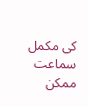کی مکمل سماعت ممکن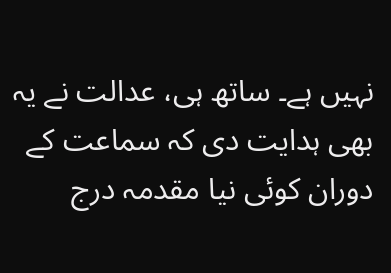نہیں ہے۔ ساتھ ہی، عدالت نے یہ بھی ہدایت دی کہ سماعت کے دوران کوئی نیا مقدمہ درج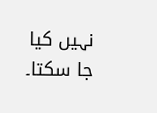نہیں کیا جا سکتا۔